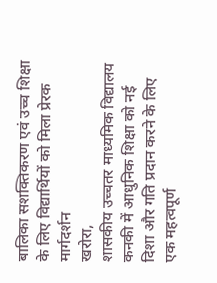बालिका सशक्तिकरण एवं उच्च शिक्षा के लिए विद्यार्थियों को मिला प्रेरक मार्गदर्शन
खरोरा,
शासकीय उच्चतर माध्यमिक विद्यालय कनकी में आधुनिक शिक्षा को नई दिशा और गति प्रदान करने के लिए एक महत्वपूर्ण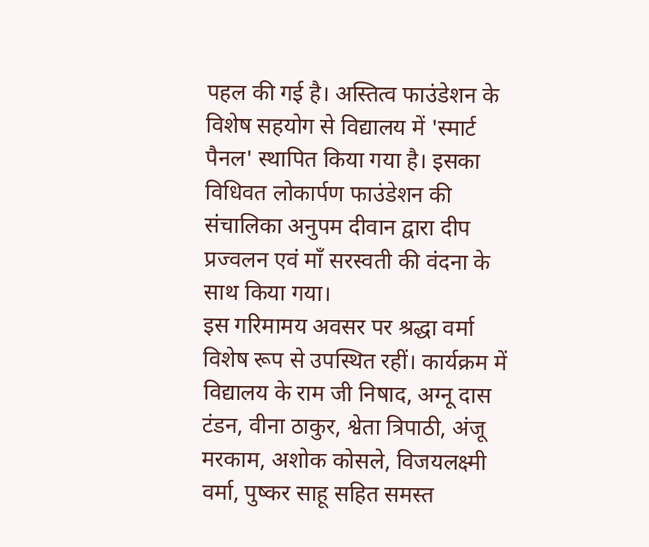पहल की गई है। अस्तित्व फाउंडेशन के विशेष सहयोग से विद्यालय में 'स्मार्ट पैनल' स्थापित किया गया है। इसका विधिवत लोकार्पण फाउंडेशन की संचालिका अनुपम दीवान द्वारा दीप प्रज्वलन एवं माँ सरस्वती की वंदना के साथ किया गया।
इस गरिमामय अवसर पर श्रद्धा वर्मा विशेष रूप से उपस्थित रहीं। कार्यक्रम में विद्यालय के राम जी निषाद, अग्नू दास टंडन, वीना ठाकुर, श्वेता त्रिपाठी, अंजू मरकाम, अशोक कोसले, विजयलक्ष्मी वर्मा, पुष्कर साहू सहित समस्त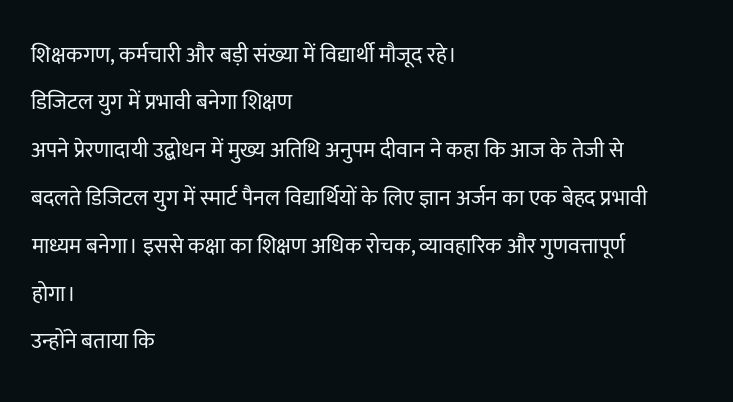शिक्षकगण, कर्मचारी और बड़ी संख्या में विद्यार्थी मौजूद रहे।
डिजिटल युग में प्रभावी बनेगा शिक्षण
अपने प्रेरणादायी उद्बोधन में मुख्य अतिथि अनुपम दीवान ने कहा कि आज के तेजी से बदलते डिजिटल युग में स्मार्ट पैनल विद्यार्थियों के लिए ज्ञान अर्जन का एक बेहद प्रभावी माध्यम बनेगा। इससे कक्षा का शिक्षण अधिक रोचक, व्यावहारिक और गुणवत्तापूर्ण होगा।
उन्होंने बताया कि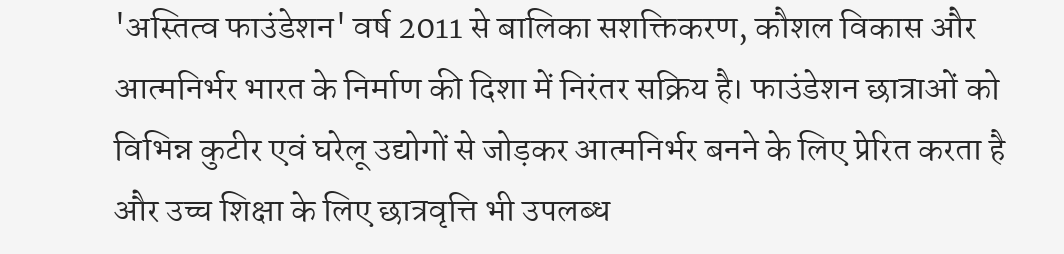'अस्तित्व फाउंडेशन' वर्ष 2011 से बालिका सशक्तिकरण, कौशल विकास और आत्मनिर्भर भारत के निर्माण की दिशा में निरंतर सक्रिय है। फाउंडेशन छात्राओं को विभिन्न कुटीर एवं घरेलू उद्योगों से जोड़कर आत्मनिर्भर बनने के लिए प्रेरित करता है और उच्च शिक्षा के लिए छात्रवृत्ति भी उपलब्ध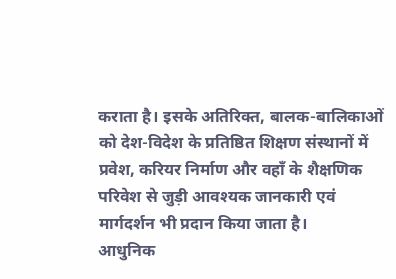कराता है। इसके अतिरिक्त, बालक-बालिकाओं को देश-विदेश के प्रतिष्ठित शिक्षण संस्थानों में प्रवेश, करियर निर्माण और वहाँ के शैक्षणिक परिवेश से जुड़ी आवश्यक जानकारी एवं मार्गदर्शन भी प्रदान किया जाता है।
आधुनिक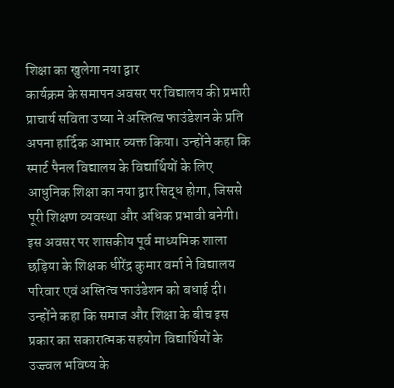शिक्षा का खुलेगा नया द्वार
कार्यक्रम के समापन अवसर पर विद्यालय की प्रभारी प्राचार्य सविता उष्या ने अस्तित्व फाउंडेशन के प्रति अपना हार्दिक आभार व्यक्त किया। उन्होंने कहा कि स्मार्ट पैनल विद्यालय के विद्यार्थियों के लिए आधुनिक शिक्षा का नया द्वार सिद्ध होगा, जिससे पूरी शिक्षण व्यवस्था और अधिक प्रभावी बनेगी।
इस अवसर पर शासकीय पूर्व माध्यमिक शाला छड़िया के शिक्षक धीरेंद्र कुमार वर्मा ने विद्यालय परिवार एवं अस्तित्व फाउंडेशन को बधाई दी। उन्होंने कहा कि समाज और शिक्षा के बीच इस प्रकार का सकारात्मक सहयोग विद्यार्थियों के उज्ज्वल भविष्य के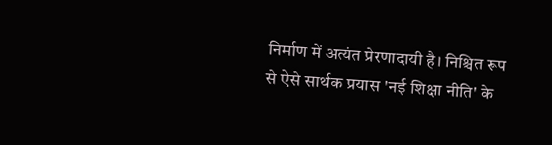निर्माण में अत्यंत प्रेरणादायी है। निश्चित रूप से ऐसे सार्थक प्रयास 'नई शिक्षा नीति' के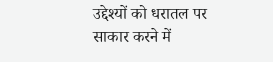उद्देश्यों को धरातल पर साकार करने में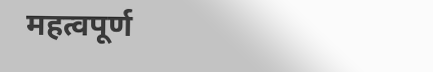महत्वपूर्ण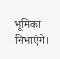भूमिका निभाएंगे।